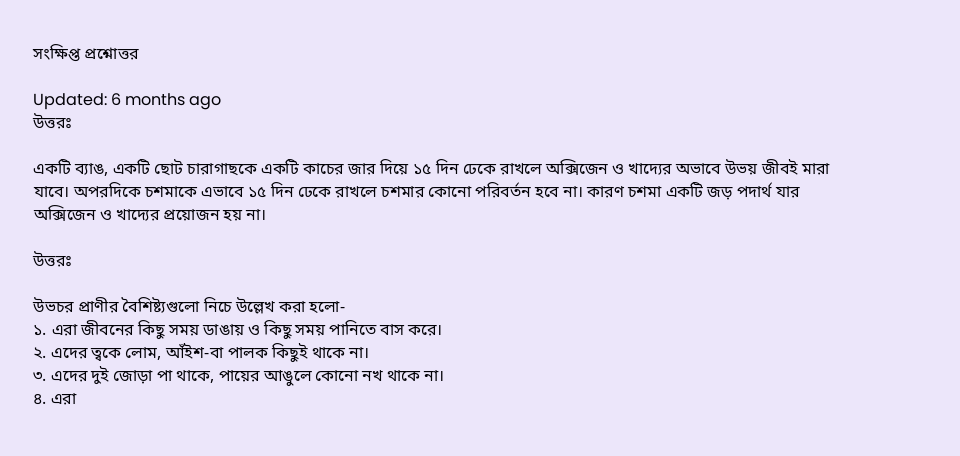সংক্ষিপ্ত প্রশ্নোত্তর

Updated: 6 months ago
উত্তরঃ

একটি ব্যাঙ, একটি ছোট চারাগাছকে একটি কাচের জার দিয়ে ১৫ দিন ঢেকে রাখলে অক্সিজেন ও খাদ্যের অভাবে উভয় জীবই মারা যাবে। অপরদিকে চশমাকে এভাবে ১৫ দিন ঢেকে রাখলে চশমার কোনো পরিবর্তন হবে না। কারণ চশমা একটি জড় পদার্থ যার অক্সিজেন ও খাদ্যের প্রয়োজন হয় না।

উত্তরঃ

উভচর প্রাণীর বৈশিষ্ট্যগুলো নিচে উল্লেখ করা হলো-
১. এরা জীবনের কিছু সময় ডাঙায় ও কিছু সময় পানিতে বাস করে।
২. এদের ত্বকে লোম, আঁইশ-বা পালক কিছুই থাকে না।
৩. এদের দুই জোড়া পা থাকে, পায়ের আঙুলে কোনো নখ থাকে না।
৪. এরা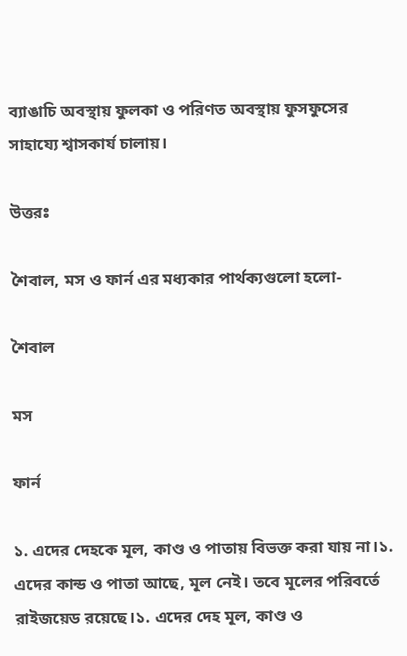ব্যাঙাচি অবস্থায় ফুলকা ও পরিণত অবস্থায় ফুসফুসের সাহায্যে শ্বাসকার্য চালায়।

উত্তরঃ

শৈবাল, মস ও ফার্ন এর মধ্যকার পার্থক্যগুলো হলো-

শৈবাল

মস

ফার্ন

১. এদের দেহকে মূল, কাণ্ড ও পাতায় বিভক্ত করা যায় না।১. এদের কান্ড ও পাতা আছে, মূল নেই। তবে মূলের পরিবর্তে রাইজয়েড রয়েছে।১. এদের দেহ মূল, কাণ্ড ও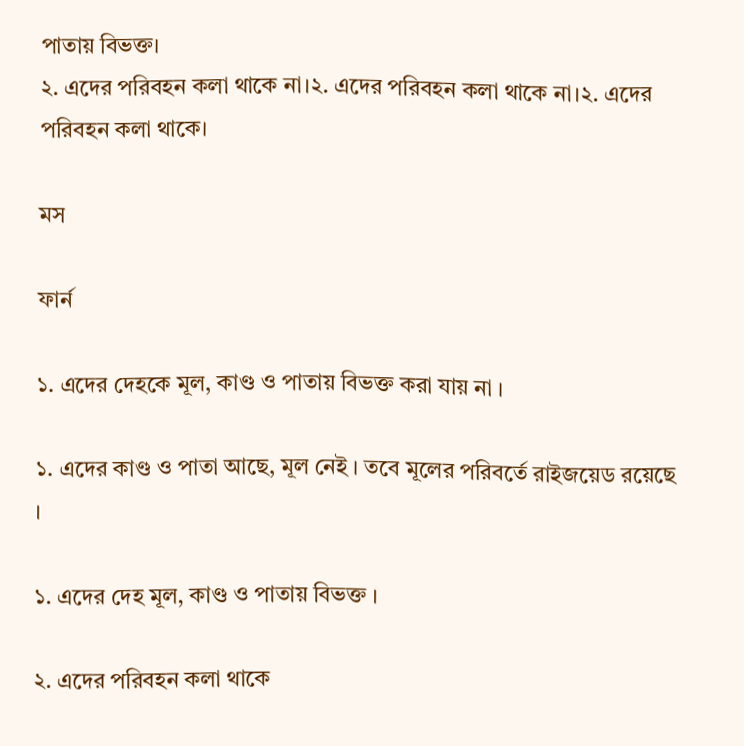পাতায় বিভক্ত।
২. এদের পরিবহন কলা থাকে না।২. এদের পরিবহন কলা থাকে না।২. এদের পরিবহন কলা থাকে।

মস

ফার্ন

১. এদের দেহকে মূল, কাণ্ড ও পাতায় বিভক্ত করা যায় না ।

১. এদের কাণ্ড ও পাতা আছে, মূল নেই । তবে মূলের পরিবর্তে রাইজয়েড রয়েছে ।

১. এদের দেহ মূল, কাণ্ড ও পাতায় বিভক্ত ।

২. এদের পরিবহন কলা থাকে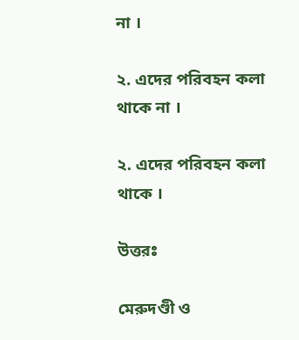না ।

২. এদের পরিবহন কলা থাকে না ।

২. এদের পরিবহন কলা থাকে ।

উত্তরঃ

মেরুদণ্ডী ও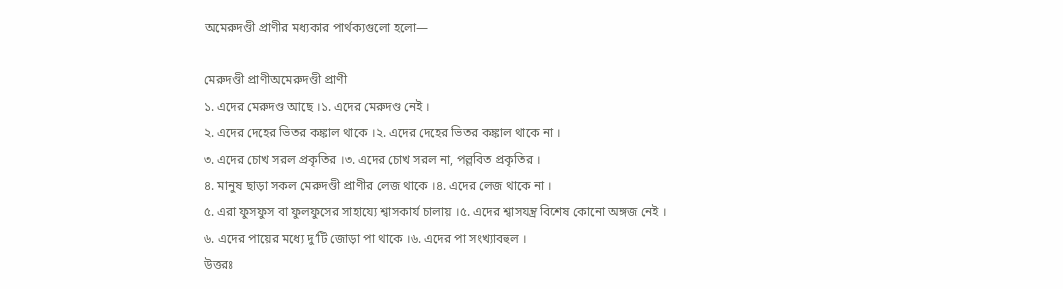অমেরুদণ্ডী প্রাণীর মধ্যকার পার্থক্যগুলো হলো—

মেরুদণ্ডী প্রাণীঅমেরুদণ্ডী প্রাণী
১. এদের মেরুদণ্ড আছে ।১. এদের মেরুদণ্ড নেই ।
২. এদের দেহের ভিতর কঙ্কাল থাকে ।২. এদের দেহের ভিতর কঙ্কাল থাকে না ।
৩. এদের চোখ সরল প্রকৃতির ।৩. এদের চোখ সরল না, পল্লবিত প্রকৃতির ।
৪. মানুষ ছাড়া সকল মেরুদণ্ডী প্রাণীর লেজ থাকে ।৪. এদের লেজ থাকে না ।
৫. এরা ফুসফুস বা ফুলফুসের সাহায্যে শ্বাসকার্য চালায় ।৫. এদের শ্বাসযন্ত্র বিশেষ কোনো অঙ্গজ নেই ।
৬. এদের পায়ের মধ্যে দু’টি জোড়া পা থাকে ।৬. এদের পা সংখ্যাবহুল ।
উত্তরঃ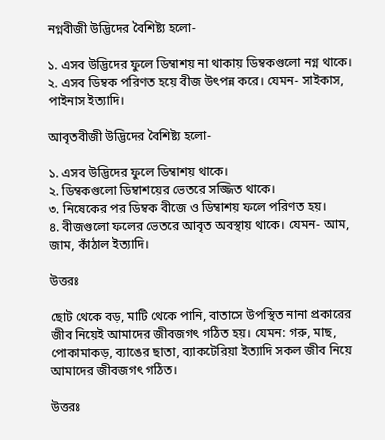নগ্নবীজী উদ্ভিদের বৈশিষ্ট্য হলো-

১. এসব উদ্ভিদের ফুলে ডিম্বাশয় না থাকায় ডিম্বকগুলো নগ্ন থাকে।
২. এসব ডিম্বক পরিণত হয়ে বীজ উৎপন্ন করে। যেমন- সাইকাস, পাইনাস ইত্যাদি।

আবৃতবীজী উদ্ভিদের বৈশিষ্ট্য হলো-

১. এসব উদ্ভিদের ফুলে ডিম্বাশয় থাকে।
২. ডিম্বকগুলো ডিম্বাশয়ের ভেতরে সজ্জিত থাকে।
৩. নিষেকের পর ডিম্বক বীজে ও ডিম্বাশয় ফলে পরিণত হয়।
৪. বীজগুলো ফলের ভেতরে আবৃত অবস্থায় থাকে। যেমন- আম, জাম, কাঁঠাল ইত্যাদি।

উত্তরঃ

ছোট থেকে বড়, মাটি থেকে পানি, বাতাসে উপস্থিত নানা প্রকারের জীব নিয়েই আমাদের জীবজগৎ গঠিত হয়। যেমন: গরু, মাছ, পোকামাকড়, ব্যাঙের ছাতা, ব্যাকটেরিয়া ইত্যাদি সকল জীব নিয়ে আমাদের জীবজগৎ গঠিত।

উত্তরঃ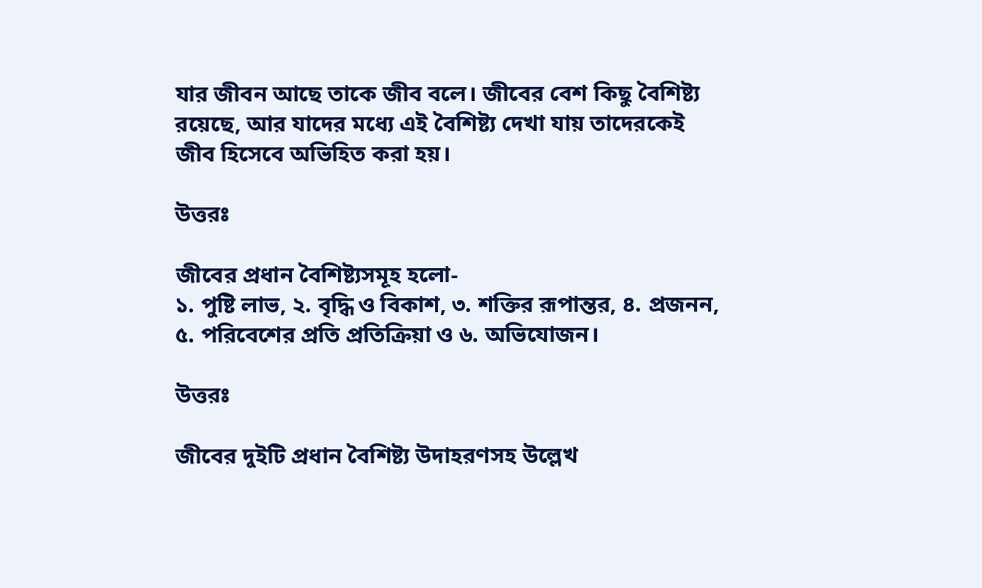যার জীবন আছে তাকে জীব বলে। জীবের বেশ কিছু বৈশিষ্ট্য রয়েছে, আর যাদের মধ্যে এই বৈশিষ্ট্য দেখা যায় তাদেরকেই জীব হিসেবে অভিহিত করা হয়।

উত্তরঃ

জীবের প্রধান বৈশিষ্ট্যসমূহ হলো-
১. পুষ্টি লাভ, ২. বৃদ্ধি ও বিকাশ, ৩. শক্তির রূপান্তর, ৪. প্রজনন, ৫. পরিবেশের প্রতি প্রতিক্রিয়া ও ৬. অভিযোজন।

উত্তরঃ

জীবের দুইটি প্রধান বৈশিষ্ট্য উদাহরণসহ উল্লেখ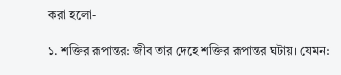করা হলো-

১. শক্তির রূপান্তর: জীব তার দেহে শক্তির রূপান্তর ঘটায়। যেমন: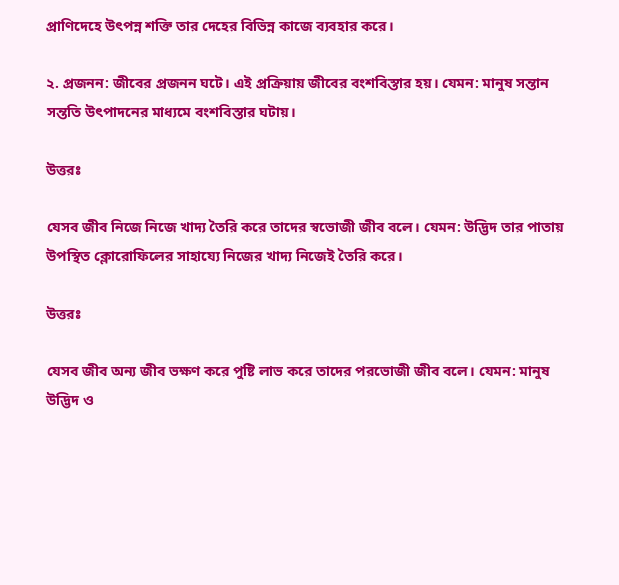প্রাণিদেহে উৎপন্ন শক্তি তার দেহের বিভিন্ন কাজে ব্যবহার করে।

২. প্রজনন: জীবের প্রজনন ঘটে। এই প্রক্রিয়ায় জীবের বংশবিস্তার হয়। যেমন: মানুষ সন্তান সন্ততি উৎপাদনের মাধ্যমে বংশবিস্তার ঘটায়।

উত্তরঃ

যেসব জীব নিজে নিজে খাদ্য তৈরি করে তাদের স্বভোজী জীব বলে। যেমন: উদ্ভিদ তার পাতায় উপস্থিত ক্লোরোফিলের সাহায্যে নিজের খাদ্য নিজেই তৈরি করে।

উত্তরঃ

যেসব জীব অন্য জীব ভক্ষণ করে পুষ্টি লাভ করে তাদের পরভোজী জীব বলে। যেমন: মানুষ উদ্ভিদ ও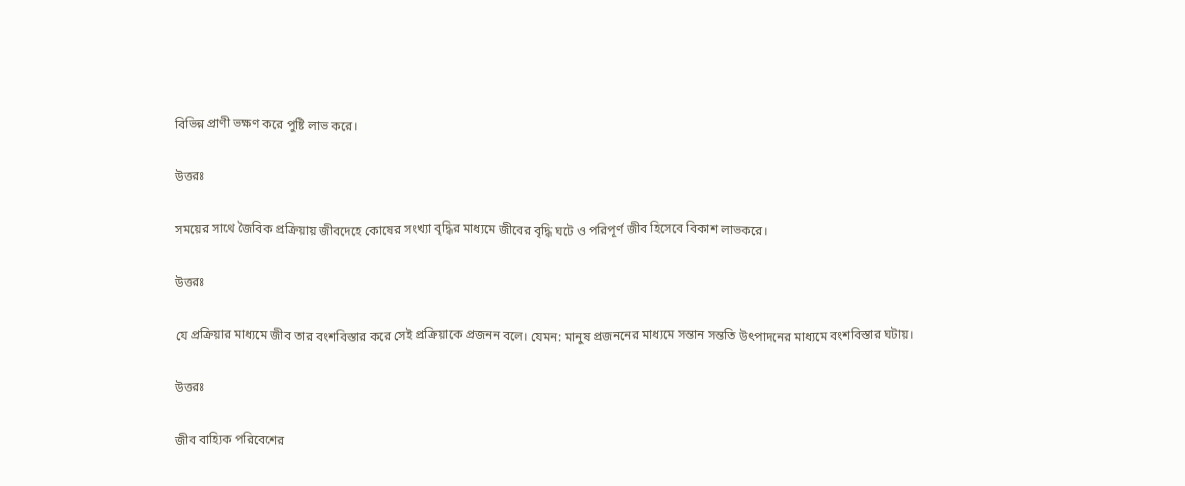বিভিন্ন প্রাণী ভক্ষণ করে পুষ্টি লাভ করে।

উত্তরঃ

সময়ের সাথে জৈবিক প্রক্রিয়ায় জীবদেহে কোষের সংখ্যা বৃদ্ধির মাধ্যমে জীবের বৃদ্ধি ঘটে ও পরিপূর্ণ জীব হিসেবে বিকাশ লাভকরে।

উত্তরঃ

যে প্রক্রিয়ার মাধ্যমে জীব তার বংশবিস্তার করে সেই প্রক্রিয়াকে প্রজনন বলে। যেমন: মানুষ প্রজননের মাধ্যমে সন্তান সন্ততি উৎপাদনের মাধ্যমে বংশবিস্তার ঘটায়।

উত্তরঃ

জীব বাহ্যিক পরিবেশের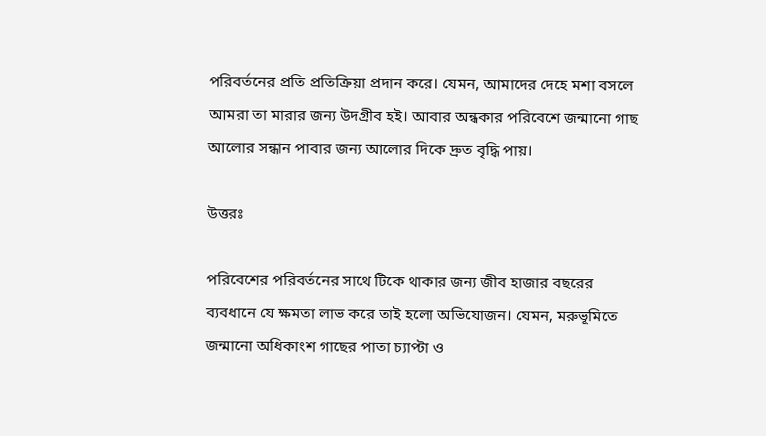পরিবর্তনের প্রতি প্রতিক্রিয়া প্রদান করে। যেমন, আমাদের দেহে মশা বসলে আমরা তা মারার জন্য উদগ্রীব হই। আবার অন্ধকার পরিবেশে জন্মানো গাছ আলোর সন্ধান পাবার জন্য আলোর দিকে দ্রুত বৃদ্ধি পায়।

উত্তরঃ

পরিবেশের পরিবর্তনের সাথে টিকে থাকার জন্য জীব হাজার বছরের ব্যবধানে যে ক্ষমতা লাভ করে তাই হলো অভিযোজন। যেমন, মরুভূমিতে জন্মানো অধিকাংশ গাছের পাতা চ্যাপ্টা ও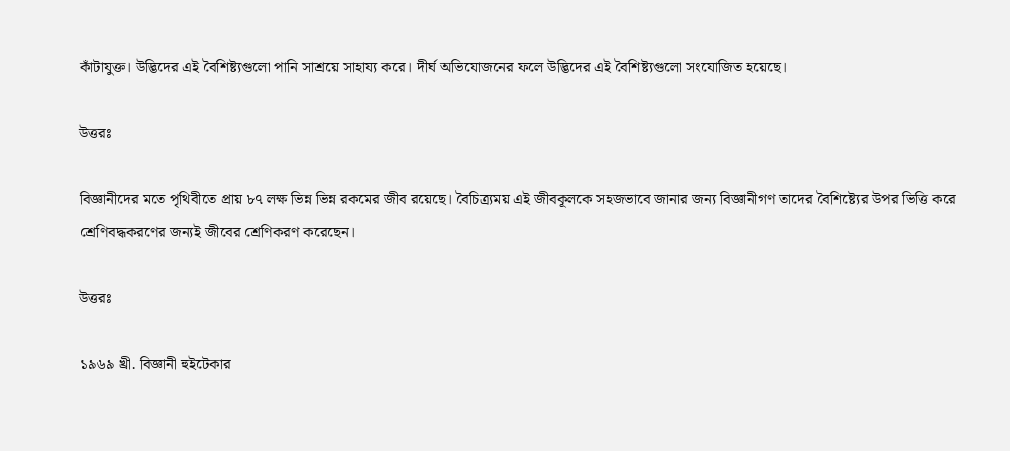কাঁটাযুক্ত। উদ্ভিদের এই বৈশিষ্ট্যগুলো পানি সাশ্রয়ে সাহায্য করে। দীর্ঘ অভিযোজনের ফলে উদ্ভিদের এই বৈশিষ্ট্যগুলো সংযোজিত হয়েছে।

উত্তরঃ

বিজ্ঞানীদের মতে পৃথিবীতে প্রায় ৮৭ লক্ষ ভিন্ন ভিন্ন রকমের জীব রয়েছে। বৈচিত্র্যময় এই জীবকূলকে সহজভাবে জানার জন্য বিজ্ঞানীগণ তাদের বৈশিষ্ট্যের উপর ভিত্তি করে শ্রেণিবদ্ধকরণের জন্যই জীবের শ্রেণিকরণ করেছেন।

উত্তরঃ

১৯৬৯ খ্রী. বিজ্ঞানী হুইটেকার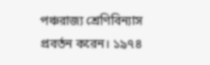পঞ্চরাজ্য শ্রেণিবিন্যাস প্রবর্তন করেন। ১৯৭৪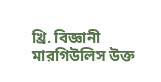খ্রি. বিজ্ঞানী মারগিউলিস উক্ত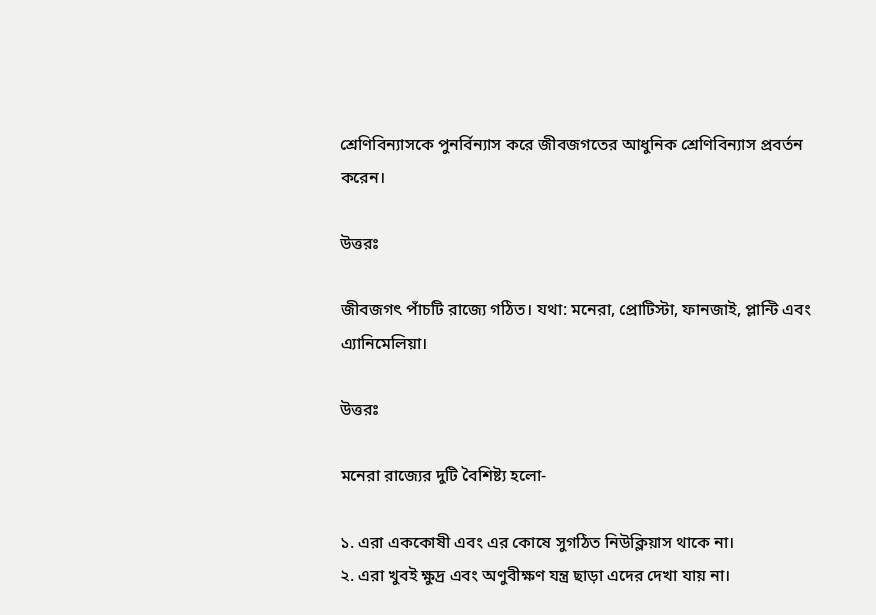শ্রেণিবিন্যাসকে পুনর্বিন্যাস করে জীবজগতের আধুনিক শ্রেণিবিন্যাস প্রবর্তন করেন।

উত্তরঃ

জীবজগৎ পাঁচটি রাজ্যে গঠিত। যথা: মনেরা, প্রোটিস্টা, ফানজাই, প্লান্টি এবং এ্যানিমেলিয়া।

উত্তরঃ

মনেরা রাজ্যের দুটি বৈশিষ্ট্য হলো-

১. এরা এককোষী এবং এর কোষে সুগঠিত নিউক্লিয়াস থাকে না।
২. এরা খুবই ক্ষুদ্র এবং অণুবীক্ষণ যন্ত্র ছাড়া এদের দেখা যায় না।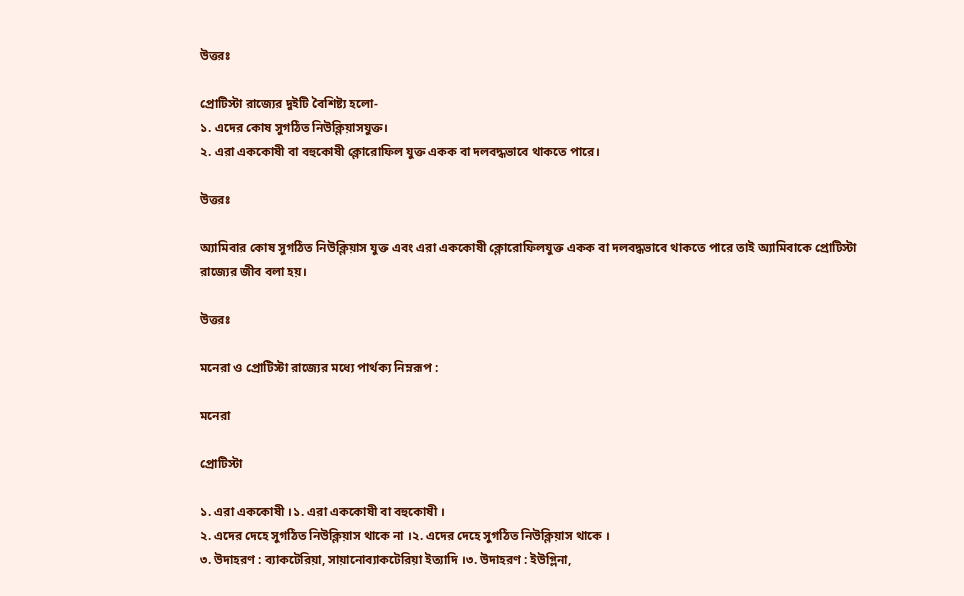উত্তরঃ

প্রোটিস্টা রাজ্যের দুইটি বৈশিষ্ট্য হলো-
১. এদের কোষ সুগঠিত নিউক্লিয়াসযুক্ত।
২. এরা এককোষী বা বহুকোষী ক্লোরোফিল যুক্ত একক বা দলবদ্ধভাবে থাকতে পারে।

উত্তরঃ

অ্যামিবার কোষ সুগঠিত নিউক্লিয়াস যুক্ত এবং এরা এককোষী ক্লোরোফিলযুক্ত একক বা দলবদ্ধভাবে থাকতে পারে তাই অ্যামিবাকে প্রোটিস্টা রাজ্যের জীব বলা হয়।

উত্তরঃ

মনেরা ও প্রোটিস্টা রাজ্যের মধ্যে পার্থক্য নিম্নরূপ :

মনেরা

প্রোটিস্টা

১. এরা এককোষী ।১. এরা এককোষী বা বহুকোষী ।
২. এদের দেহে সুগঠিত নিউক্লিয়াস থাকে না ।২. এদের দেহে সুগঠিত নিউক্লিয়াস থাকে ।
৩. উদাহরণ : ব্যাকটেরিয়া, সায়ানোব্যাকটেরিয়া ইত্যাদি ।৩. উদাহরণ : ইউগ্লিনা,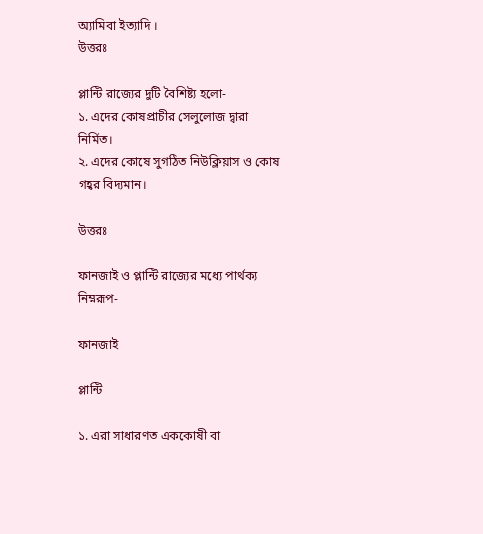অ্যামিবা ইত্যাদি ।
উত্তরঃ

প্লান্টি রাজ্যের দুটি বৈশিষ্ট্য হলো-
১. এদের কোষপ্রাচীর সেলুলোজ দ্বারা নির্মিত।
২. এদের কোষে সুগঠিত নিউক্লিয়াস ও কোষ গহ্বর বিদ্যমান।

উত্তরঃ

ফানজাই ও প্লান্টি রাজ্যের মধ্যে পার্থক্য নিম্নরূপ-

ফানজাই

প্লান্টি

১. এরা সাধারণত এককোষী বা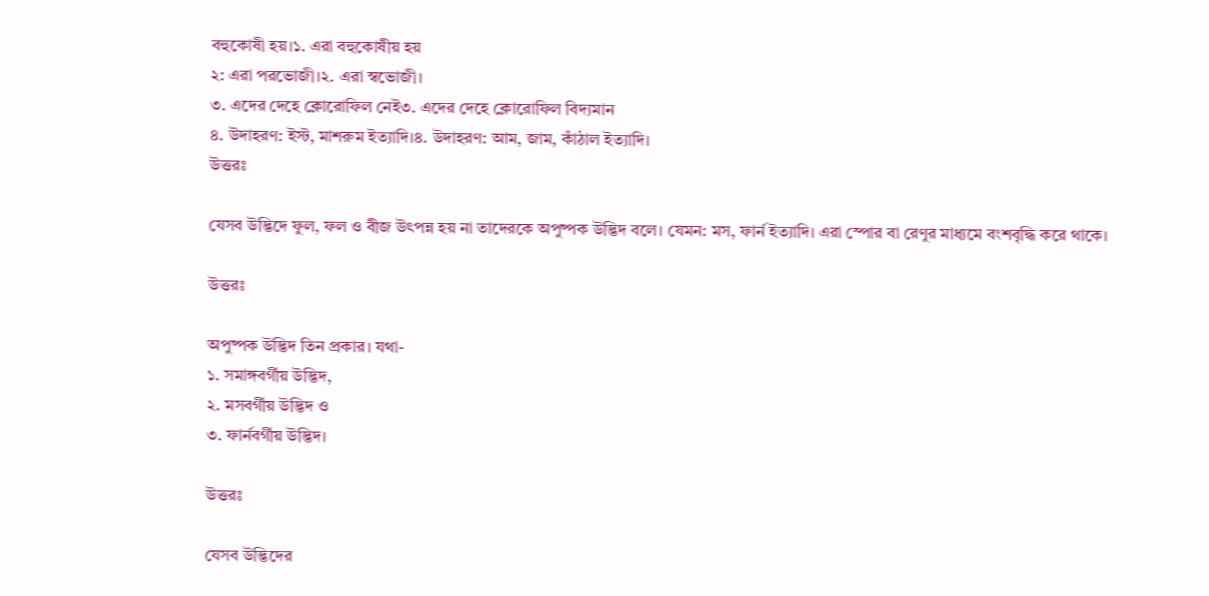বহুকোষী হয়।১. এরা বহুকোষীয় হয়
২: এরা পরভোজী।২. এরা স্বভোজী।
৩. এদের দেহে ক্লোরোফিল নেই৩. এদের দেহে ক্লোরোফিল বিদ্যমান
৪. উদাহরণ: ইস্ট, মাশরুম ইত্যাদি।৪. উদাহরণ: আম, জাম, কাঁঠাল ইত্যাদি।
উত্তরঃ

যেসব উদ্ভিদে ফুল, ফল ও বীজ উৎপন্ন হয় না তাদেরকে অপুষ্পক উদ্ভিদ বলে। যেমন: মস, ফার্ন ইত্যাদি। এরা স্পোর বা রেণুর মাধ্যমে বংশবৃদ্ধি করে থাকে।

উত্তরঃ

অপুষ্পক উদ্ভিদ তিন প্রকার। যথা-
১. সমাঙ্গবর্গীয় উদ্ভিদ,
২. মসবর্গীয় উদ্ভিদ ও
৩. ফার্নবর্গীয় উদ্ভিদ।

উত্তরঃ

যেসব উদ্ভিদের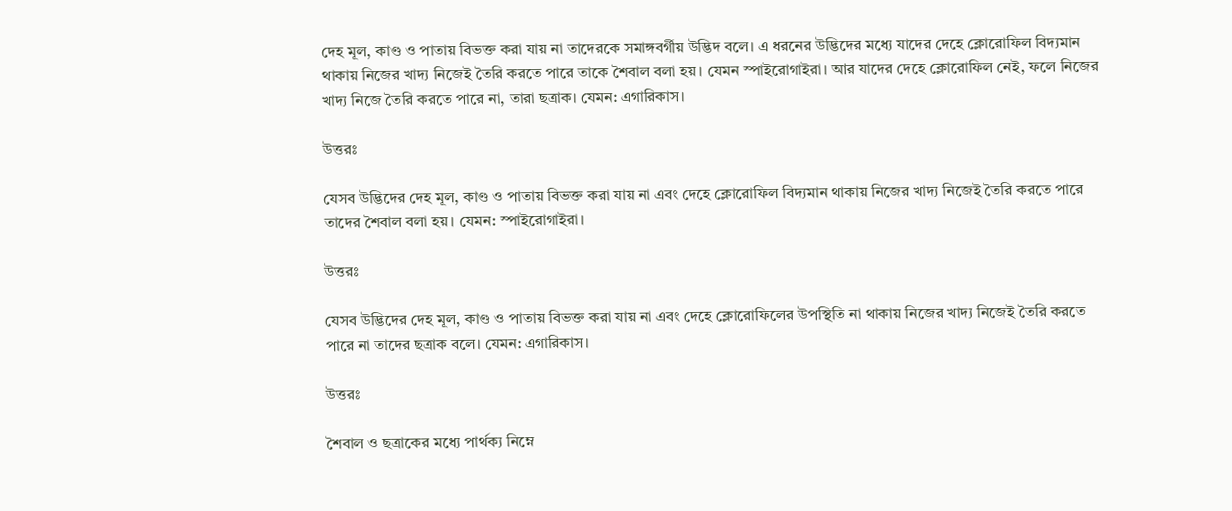দেহ মূল, কাণ্ড ও পাতায় বিভক্ত করা যায় না তাদেরকে সমাঙ্গবর্গীয় উদ্ভিদ বলে। এ ধরনের উদ্ভিদের মধ্যে যাদের দেহে ক্লোরোফিল বিদ্যমান থাকায় নিজের খাদ্য নিজেই তৈরি করতে পারে তাকে শৈবাল বলা হয়। যেমন স্পাইরোগাইরা। আর যাদের দেহে ক্লোরোফিল নেই, ফলে নিজের খাদ্য নিজে তৈরি করতে পারে না, তারা ছত্রাক। যেমন: এগারিকাস।

উত্তরঃ

যেসব উদ্ভিদের দেহ মূল, কাণ্ড ও পাতায় বিভক্ত করা যায় না এবং দেহে ক্লোরোফিল বিদ্যমান থাকায় নিজের খাদ্য নিজেই তৈরি করতে পারে তাদের শৈবাল বলা হয়। যেমন: স্পাইরোগাইরা।

উত্তরঃ

যেসব উদ্ভিদের দেহ মূল, কাণ্ড ও পাতায় বিভক্ত করা যায় না এবং দেহে ক্লোরোফিলের উপস্থিতি না থাকায় নিজের খাদ্য নিজেই তৈরি করতে পারে না তাদের ছত্রাক বলে। যেমন: এগারিকাস।

উত্তরঃ

শৈবাল ও ছত্রাকের মধ্যে পার্থক্য নিম্নে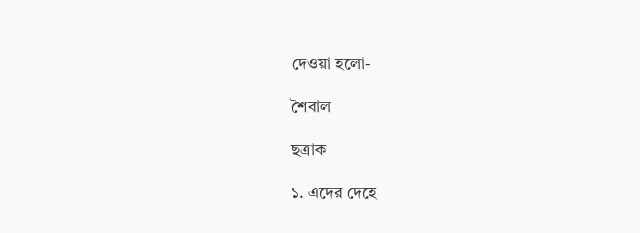দেওয়া হলো-

শৈবাল

ছত্রাক

১. এদের দেহে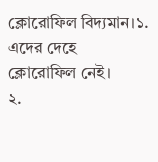ক্লোরোফিল বিদ্যমান।১. এদের দেহে ক্লোরোফিল নেই।
২.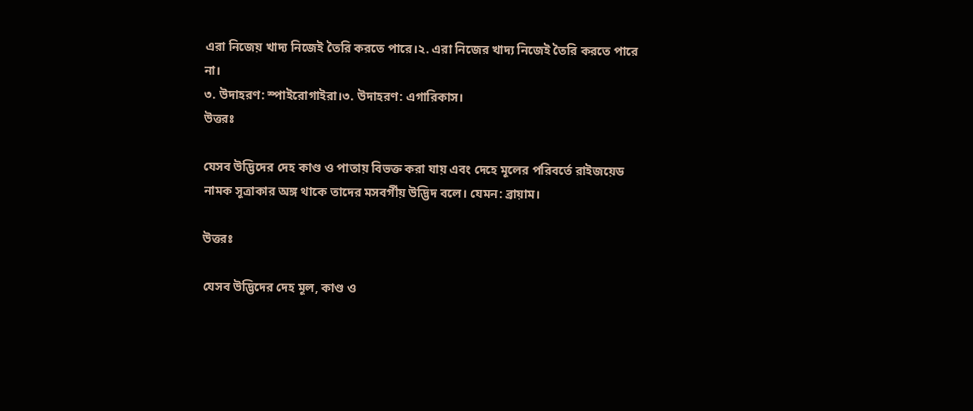এরা নিজেয় খাদ্য নিজেই তৈরি করতে পারে।২. এরা নিজের খাদ্য নিজেই তৈরি করতে পারে না।
৩. উদাহরণ: স্পাইরোগাইরা।৩. উদাহরণ: এগারিকাস।
উত্তরঃ

যেসব উদ্ভিদের দেহ কাণ্ড ও পাতায় বিভক্ত করা যায় এবং দেহে মূলের পরিবর্তে রাইজয়েড নামক সূত্রাকার অঙ্গ থাকে তাদের মসবর্গীয় উদ্ভিদ বলে। যেমন: ব্রায়াম।

উত্তরঃ

যেসব উদ্ভিদের দেহ মূল, কাণ্ড ও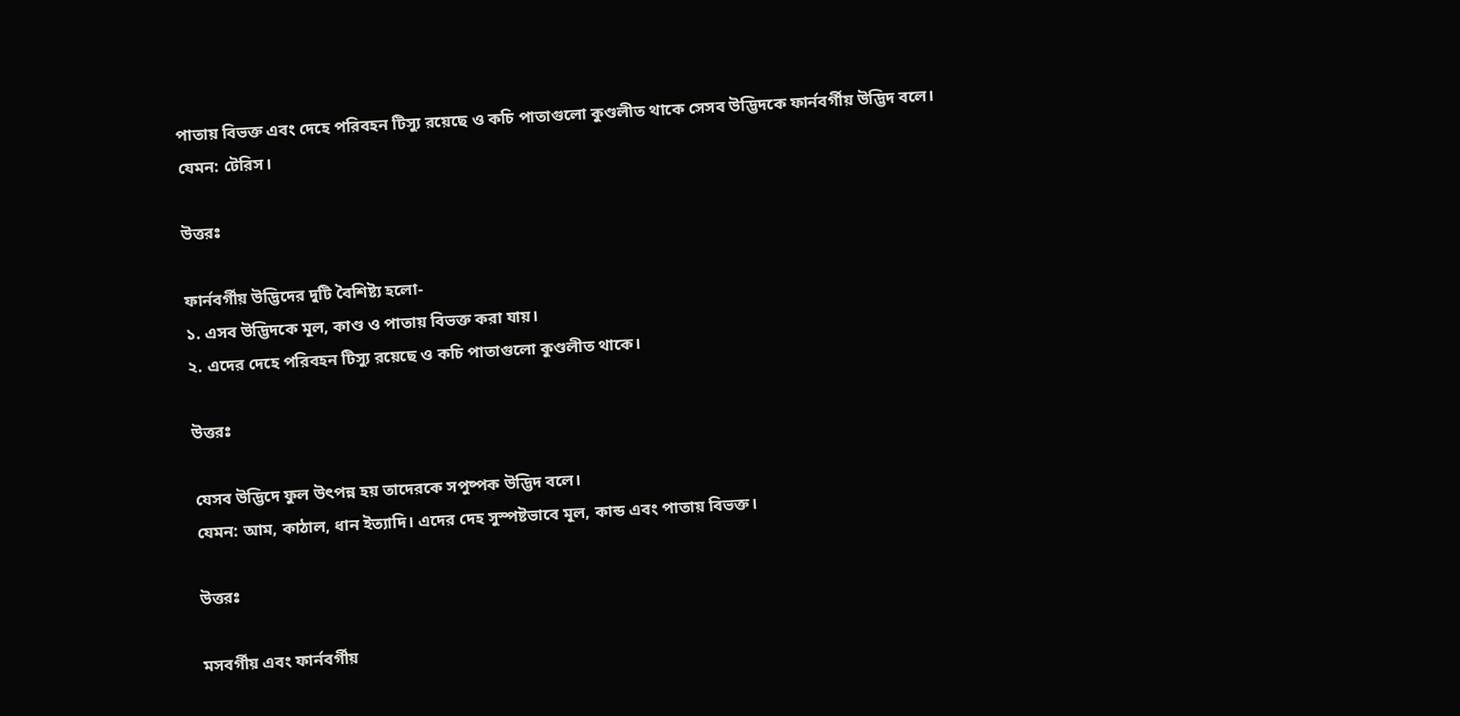পাতায় বিভক্ত এবং দেহে পরিবহন টিস্যু রয়েছে ও কচি পাতাগুলো কুণ্ডলীত থাকে সেসব উদ্ভিদকে ফার্নবর্গীয় উদ্ভিদ বলে। যেমন: টেরিস।

উত্তরঃ

ফার্নবর্গীয় উদ্ভিদের দুটি বৈশিষ্ট্য হলো-
১. এসব উদ্ভিদকে মূল, কাণ্ড ও পাতায় বিভক্ত করা যায়।
২. এদের দেহে পরিবহন টিস্যু রয়েছে ও কচি পাতাগুলো কুণ্ডলীত থাকে।

উত্তরঃ

যেসব উদ্ভিদে ফুল উৎপন্ন হয় তাদেরকে সপুষ্পক উদ্ভিদ বলে।
যেমন: আম, কাঠাল, ধান ইত্যাদি। এদের দেহ সুস্পষ্টভাবে মূল, কান্ড এবং পাতায় বিভক্ত।

উত্তরঃ

মসবর্গীয় এবং ফার্নবর্গীয়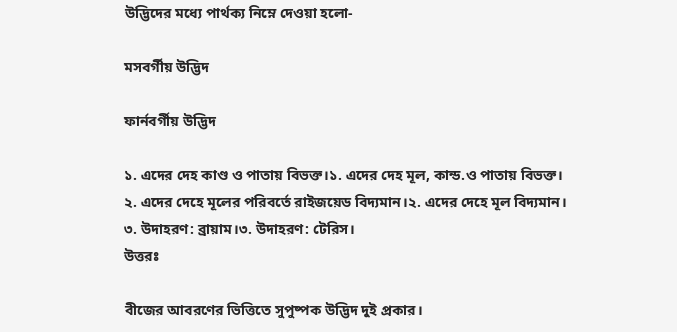উদ্ভিদের মধ্যে পার্থক্য নিম্নে দেওয়া হলো-

মসবর্গীয় উদ্ভিদ

ফার্নবর্গীয় উদ্ভিদ

১. এদের দেহ কাণ্ড ও পাতায় বিভক্ত।১. এদের দেহ মূল, কান্ড.ও পাতায় বিভক্ত।
২. এদের দেহে মূলের পরিবর্তে রাইজয়েড বিদ্যমান।২. এদের দেহে মূল বিদ্যমান।
৩. উদাহরণ: ব্রায়াম।৩. উদাহরণ: টেরিস।
উত্তরঃ

বীজের আবরণের ভিত্তিতে সুপুষ্পক উদ্ভিদ দুই প্রকার।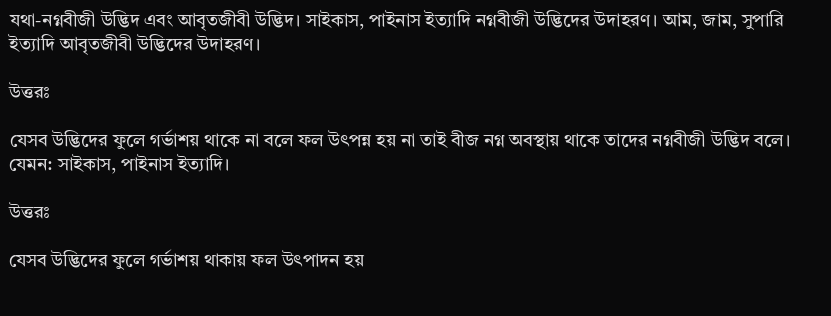যথা-নগ্নবীজী উদ্ভিদ এবং আবৃতজীবী উদ্ভিদ। সাইকাস, পাইনাস ইত্যাদি নগ্নবীজী উদ্ভিদের উদাহরণ। আম, জাম, সুপারি ইত্যাদি আবৃতজীবী উদ্ভিদের উদাহরণ।

উত্তরঃ

যেসব উদ্ভিদের ফুলে গর্ভাশয় থাকে না বলে ফল উৎপন্ন হয় না তাই বীজ নগ্ন অবস্থায় থাকে তাদের নগ্নবীজী উদ্ভিদ বলে। যেমন: সাইকাস, পাইনাস ইত্যাদি।

উত্তরঃ

যেসব উদ্ভিদের ফুলে গর্ভাশয় থাকায় ফল উৎপাদন হয়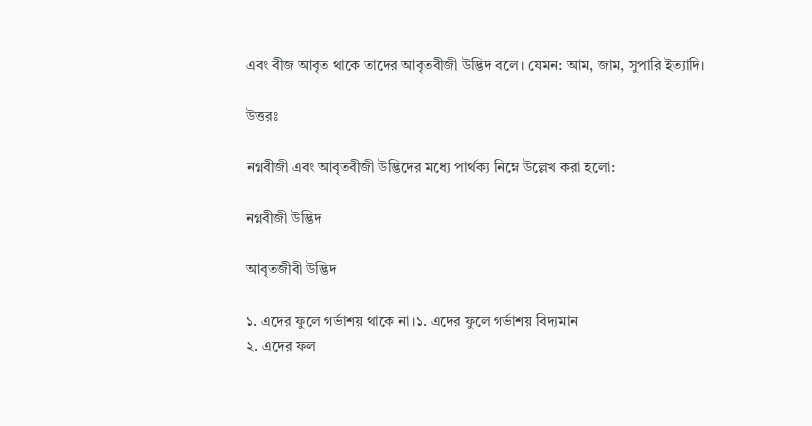এবং বীজ আবৃত থাকে তাদের আবৃতবীজী উদ্ভিদ বলে। যেমন: আম, জাম, সুপারি ইত্যাদি।

উত্তরঃ

নগ্নবীজী এবং আবৃতবীজী উদ্ভিদের মধ্যে পার্থক্য নিম্নে উল্লেখ করা হলো:

নগ্নবীজী উদ্ভিদ

আবৃতজীবী উদ্ভিদ

১. এদের ফুলে গর্ভাশয় থাকে না।১. এদের ফুলে গর্ভাশয় বিদ্যমান
২. এদের ফল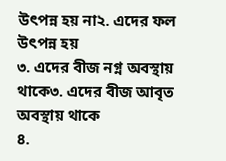উৎপন্ন হয় না২. এদের ফল উৎপন্ন হয়
৩. এদের বীজ নগ্ন অবস্থায় থাকে৩. এদের বীজ আবৃত অবস্থায় থাকে
৪.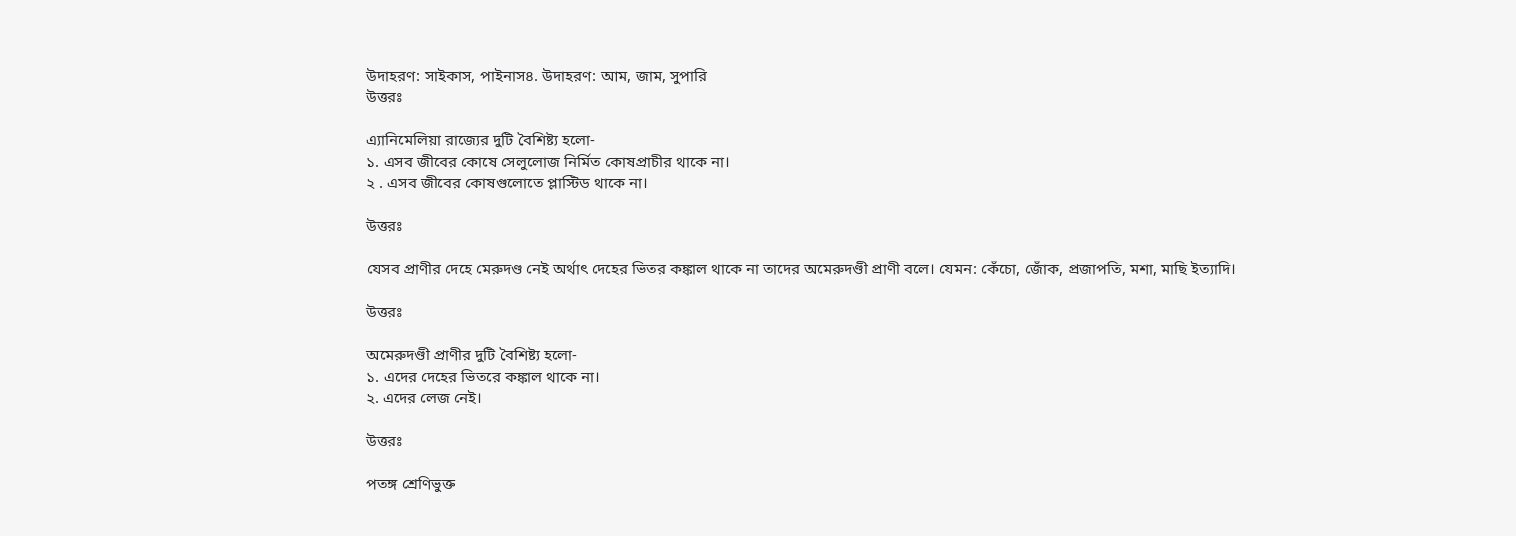উদাহরণ: সাইকাস, পাইনাস৪. উদাহরণ: আম, জাম, সুপারি
উত্তরঃ

এ্যানিমেলিয়া রাজ্যের দুটি বৈশিষ্ট্য হলো-
১. এসব জীবের কোষে সেলুলোজ নির্মিত কোষপ্রাচীর থাকে না।
২ . এসব জীবের কোষগুলোতে প্লাস্টিড থাকে না।

উত্তরঃ

যেসব প্রাণীর দেহে মেরুদণ্ড নেই অর্থাৎ দেহের ভিতর কঙ্কাল থাকে না তাদের অমেরুদণ্ডী প্রাণী বলে। যেমন: কেঁচো, জোঁক, প্রজাপতি, মশা, মাছি ইত্যাদি।

উত্তরঃ

অমেরুদণ্ডী প্রাণীর দুটি বৈশিষ্ট্য হলো-
১. এদের দেহের ভিতরে কঙ্কাল থাকে না।
২. এদের লেজ নেই।

উত্তরঃ

পতঙ্গ শ্রেণিভুক্ত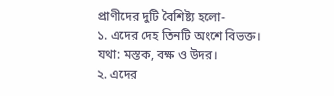প্রাণীদের দুটি বৈশিষ্ট্য হলো-
১. এদের দেহ তিনটি অংশে বিভক্ত। যথা: মস্তক, বক্ষ ও উদর।
২. এদের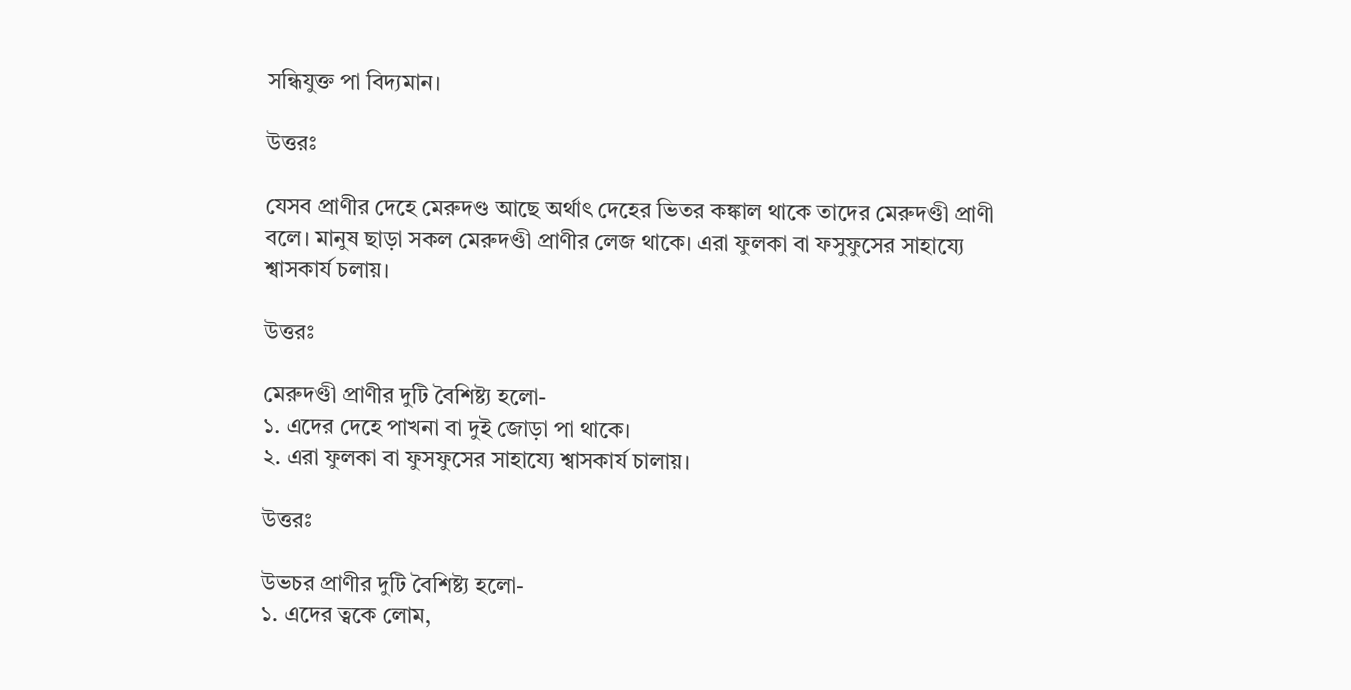সন্ধিযুক্ত পা বিদ্যমান।

উত্তরঃ

যেসব প্রাণীর দেহে মেরুদণ্ড আছে অর্থাৎ দেহের ভিতর কঙ্কাল থাকে তাদের মেরুদণ্ডী প্রাণী বলে। মানুষ ছাড়া সকল মেরুদণ্ডী প্রাণীর লেজ থাকে। এরা ফুলকা বা ফসুফুসের সাহায্যে শ্বাসকার্য চলায়।

উত্তরঃ

মেরুদণ্ডী প্রাণীর দুটি বৈশিষ্ট্য হলো-
১. এদের দেহে পাখনা বা দুই জোড়া পা থাকে।
২. এরা ফুলকা বা ফুসফুসের সাহায্যে শ্বাসকার্য চালায়।

উত্তরঃ

উভচর প্রাণীর দুটি বৈশিষ্ট্য হলো-
১. এদের ত্বকে লোম,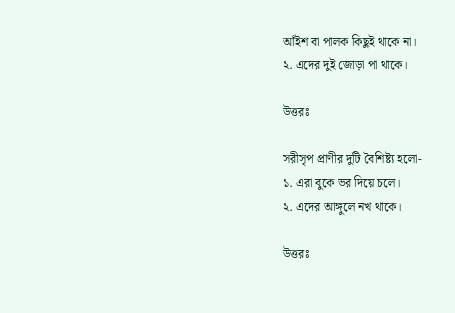আঁইশ বা পালক কিছুই থাকে না।
২. এদের দুই জোড়া পা থাকে।

উত্তরঃ

সরীসৃপ প্রাণীর দুটি বৈশিষ্ট্য হলো-
১. এরা বুকে ভর দিয়ে চলে।
২. এদের আঙ্গুলে নখ থাকে।

উত্তরঃ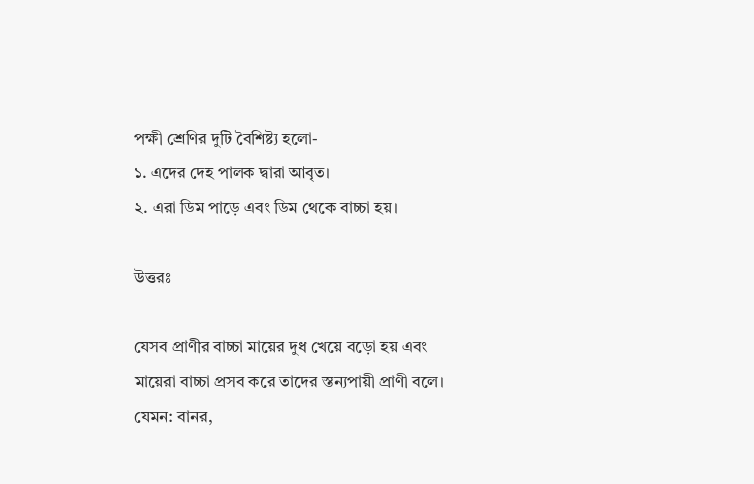পক্ষী শ্রেণির দুটি বৈশিষ্ট্য হলো-
১. এদের দেহ পালক দ্বারা আবৃত।
২. এরা ডিম পাড়ে এবং ডিম থেকে বাচ্চা হয়।

উত্তরঃ

যেসব প্রাণীর বাচ্চা মায়ের দুধ খেয়ে বড়ো হয় এবং মায়েরা বাচ্চা প্রসব করে তাদের স্তন্যপায়ী প্রাণী বলে। যেমন: বানর,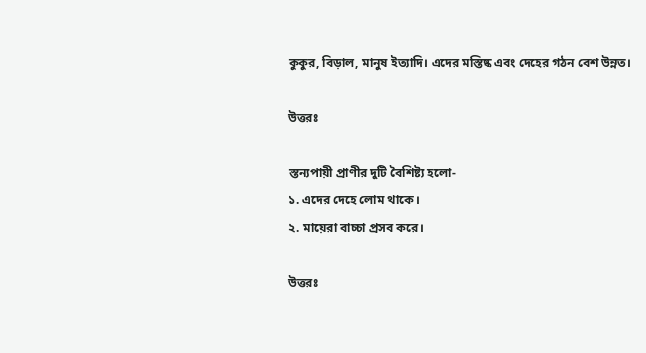কুকুর, বিড়াল, মানুষ ইত্যাদি। এদের মস্তিষ্ক এবং দেহের গঠন বেশ উন্নত।

উত্তরঃ

স্তন্যপায়ী প্রাণীর দুটি বৈশিষ্ট্য হলো-
১. এদের দেহে লোম থাকে।
২. মায়েরা বাচ্চা প্রসব করে।

উত্তরঃ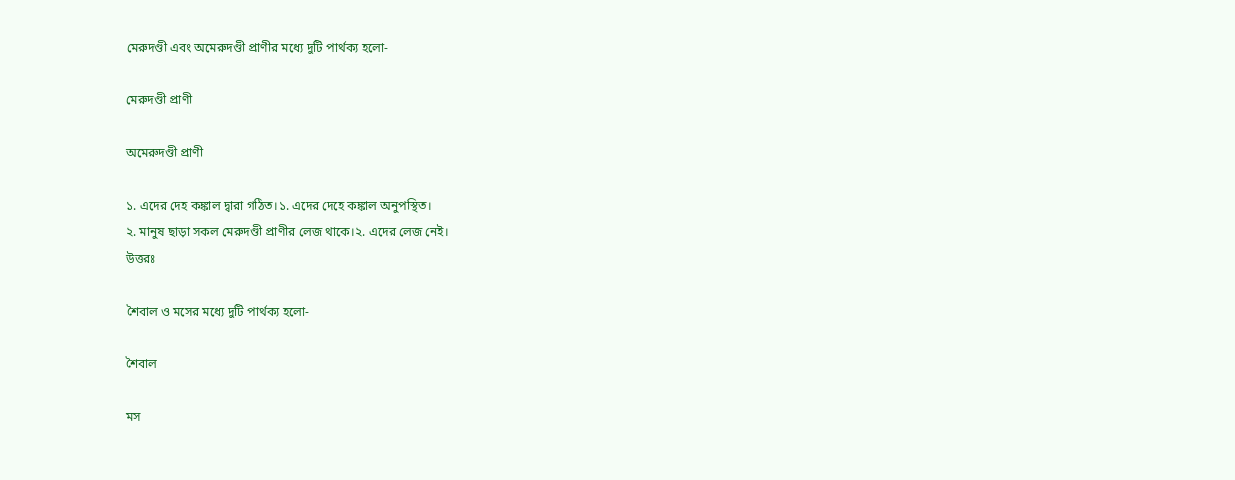মেরুদণ্ডী এবং অমেরুদণ্ডী প্রাণীর মধ্যে দুটি পার্থক্য হলো-

মেরুদণ্ডী প্রাণী

অমেরুদণ্ডী প্রাণী

১. এদের দেহ কঙ্কাল দ্বারা গঠিত।১. এদের দেহে কঙ্কাল অনুপস্থিত।
২. মানুষ ছাড়া সকল মেরুদণ্ডী প্রাণীর লেজ থাকে।২. এদের লেজ নেই।
উত্তরঃ

শৈবাল ও মসের মধ্যে দুটি পার্থক্য হলো-

শৈবাল

মস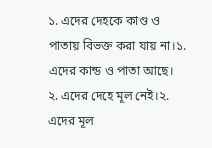১. এদের দেহকে কাণ্ড ও পাতায় বিভক্ত করা যায় না।১. এদের কান্ড ও পাতা আছে।
২. এদের দেহে মূল নেই।২. এদের মূল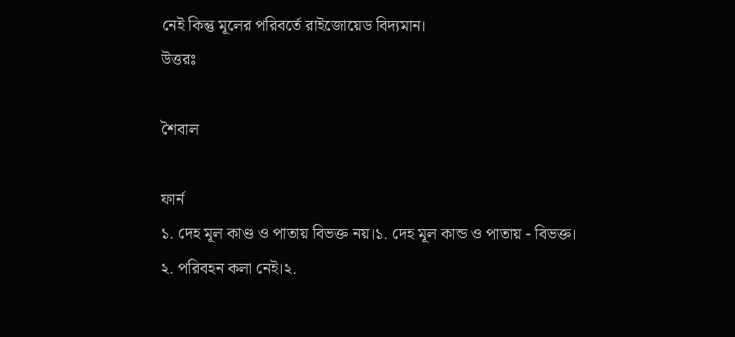নেই কিন্তু মূলের পরিবর্তে রাইজোয়েড বিদ্যমান।
উত্তরঃ

শৈবাল

ফার্ন
১. দেহ মূল কাণ্ড ও পাতায় বিভক্ত নয়।১. দেহ মূল কান্ড ও পাতায় - বিভক্ত।
২. পরিবহন কলা নেই।২.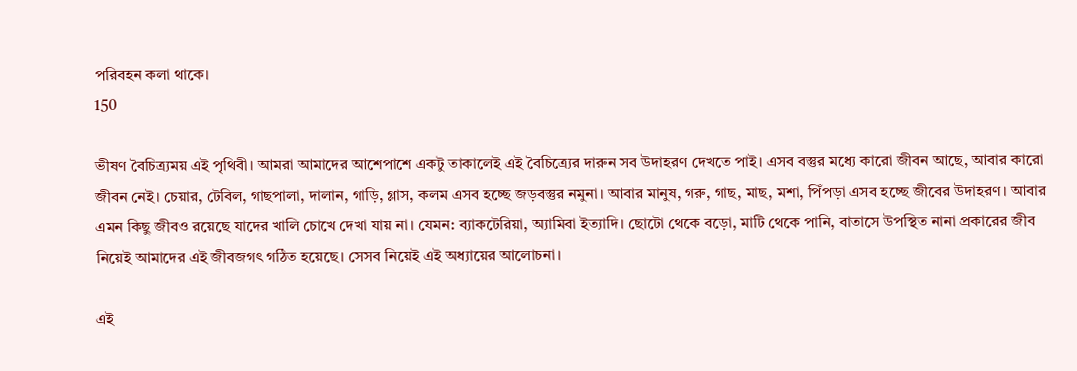পরিবহন কলা থাকে।
150

ভীষণ বৈচিত্র্যময় এই পৃথিবী। আমরা আমাদের আশেপাশে একটু তাকালেই এই বৈচিত্র্যের দারুন সব উদাহরণ দেখতে পাই। এসব বস্তুর মধ্যে কারো জীবন আছে, আবার কারো জীবন নেই। চেয়ার, টেবিল, গাছপালা, দালান, গাড়ি, গ্লাস, কলম এসব হচ্ছে জড়বস্তুর নমুনা। আবার মানুষ, গরু, গাছ, মাছ, মশা, পিঁপড়া এসব হচ্ছে জীবের উদাহরণ। আবার এমন কিছু জীবও রয়েছে যাদের খালি চোখে দেখা যায় না। যেমন: ব্যাকটেরিয়া, অ্যামিবা ইত্যাদি। ছোটো থেকে বড়ো, মাটি থেকে পানি, বাতাসে উপস্থিত নানা প্রকারের জীব নিয়েই আমাদের এই জীবজগৎ গঠিত হয়েছে। সেসব নিয়েই এই অধ্যায়ের আলোচনা।

এই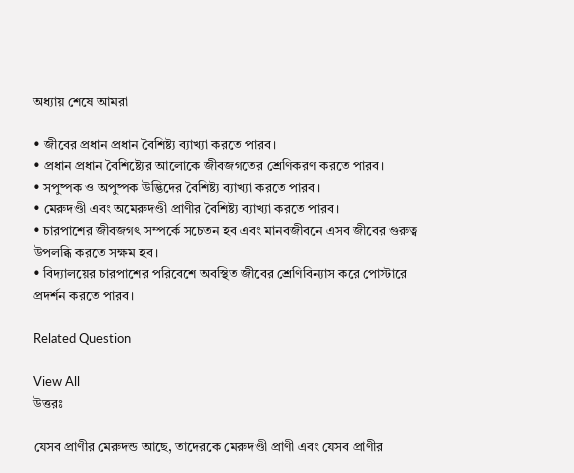অধ্যায় শেষে আমরা

• জীবের প্রধান প্রধান বৈশিষ্ট্য ব্যাখ্যা করতে পারব।
• প্রধান প্রধান বৈশিষ্ট্যের আলোকে জীবজগতের শ্রেণিকরণ করতে পারব।
• সপুষ্পক ও অপুষ্পক উদ্ভিদের বৈশিষ্ট্য ব্যাখ্যা করতে পারব।
• মেরুদণ্ডী এবং অমেরুদণ্ডী প্রাণীর বৈশিষ্ট্য ব্যাখ্যা করতে পারব।
• চারপাশের জীবজগৎ সম্পর্কে সচেতন হব এবং মানবজীবনে এসব জীবের গুরুত্ব উপলব্ধি করতে সক্ষম হব।
• বিদ্যালয়ের চারপাশের পরিবেশে অবস্থিত জীবের শ্রেণিবিন্যাস করে পোস্টারে প্রদর্শন করতে পারব।

Related Question

View All
উত্তরঃ

যেসব প্রাণীর মেরুদন্ড আছে, তাদেরকে মেরুদণ্ডী প্রাণী এবং যেসব প্রাণীর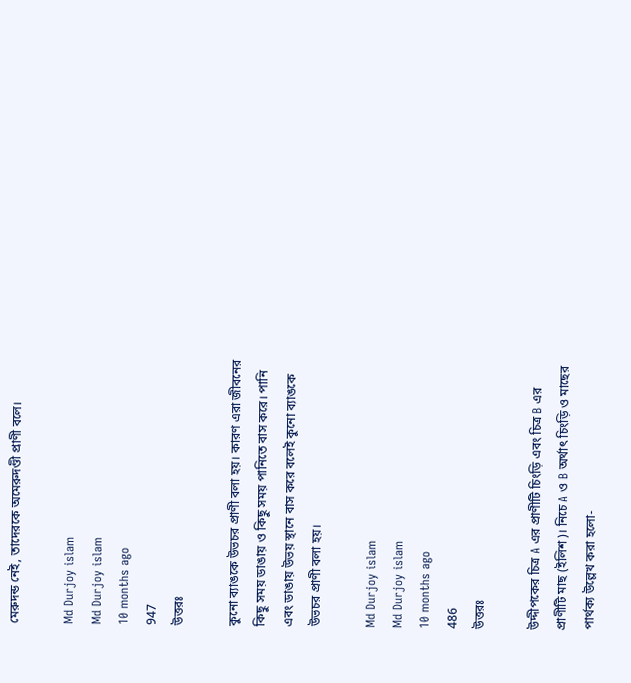মেরুদন্ড নেই, তাদেরকে অমেরুদণ্ডী প্রাণী বলে।

Md Durjoy islam
Md Durjoy islam
10 months ago
947
উত্তরঃ

কুনো ব্যাঙকে উভচর প্রাণী বলা হয়। কারণ এরা জীবনের কিছু সময় ডাঙায় ও কিছু সময় পানিতে বাস করে। পানি এবং ডাঙায় উভয় স্থানে বাস করে বলেই কুনো ব্যাঙকে উভচর প্রাণী বলা হয়।

Md Durjoy islam
Md Durjoy islam
10 months ago
486
উত্তরঃ

উদ্দীপকের চিত্র A এর প্রাণীটি চিংড়ি এবং চিত্র B এর প্রাণীটি মাছ (ইলিশ)। নিচে A ও B অর্থাৎ চিংড়ি ও মাছের পার্থক্য উল্লেখ করা হলো-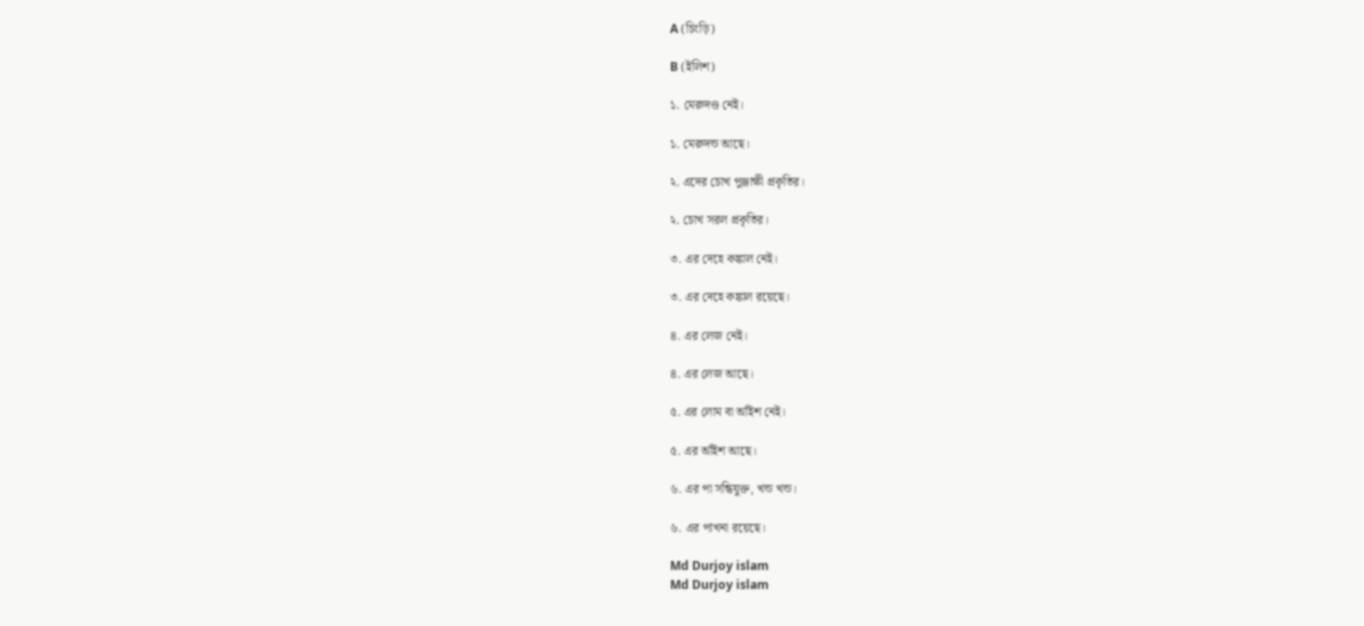A (চিংড়ি)

B (ইলিশ)

১. মেরুদণ্ড নেই।

১. মেরুদন্ড আছে।

২. এদের চোখ পুঞ্জাক্ষী প্রকৃতির।

২. চোখ সরল প্রকৃতির।

৩. এর দেহে কঙ্কাল নেই।

৩. এর দেহে কঙ্কাল রয়েছে।

৪. এর লেজ নেই।

৪. এর লেজ আছে।

৫. এর লোম বা আঁইশ নেই।

৫. এর আঁইশ আছে।

৬. এর পা সন্ধিযুক্ত, খন্ড খন্ড।

৬. এর পাখনা রয়েছে।

Md Durjoy islam
Md Durjoy islam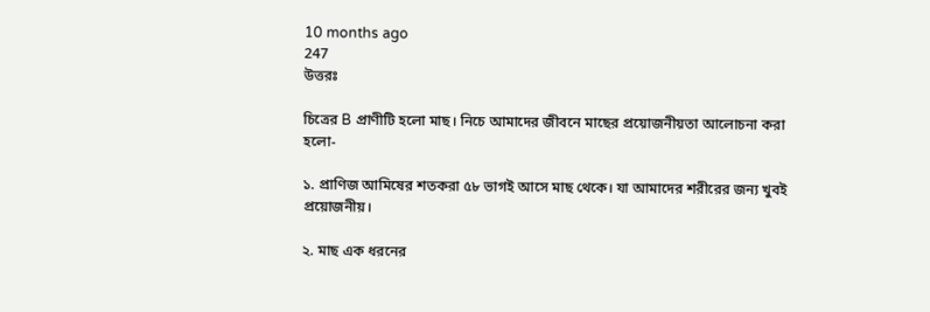10 months ago
247
উত্তরঃ

চিত্রের B প্রাণীটি হলো মাছ। নিচে আমাদের জীবনে মাছের প্রয়োজনীয়তা আলোচনা করা হলো-

১. প্রাণিজ আমিষের শতকরা ৫৮ ভাগই আসে মাছ থেকে। যা আমাদের শরীরের জন্য খুবই প্রয়োজনীয়।

২. মাছ এক ধরনের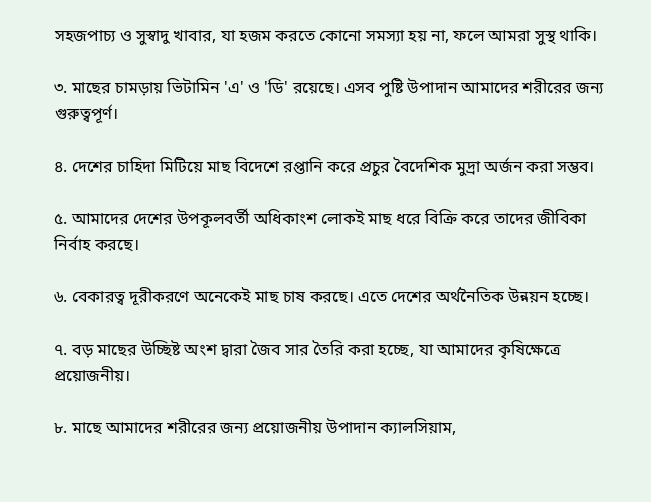সহজপাচ্য ও সুস্বাদু খাবার, যা হজম করতে কোনো সমস্যা হয় না, ফলে আমরা সুস্থ থাকি।

৩. মাছের চামড়ায় ভিটামিন 'এ' ও 'ডি' রয়েছে। এসব পুষ্টি উপাদান আমাদের শরীরের জন্য গুরুত্বপূর্ণ।

৪. দেশের চাহিদা মিটিয়ে মাছ বিদেশে রপ্তানি করে প্রচুর বৈদেশিক মুদ্রা অর্জন করা সম্ভব।

৫. আমাদের দেশের উপকূলবর্তী অধিকাংশ লোকই মাছ ধরে বিক্রি করে তাদের জীবিকা নির্বাহ করছে।

৬. বেকারত্ব দূরীকরণে অনেকেই মাছ চাষ করছে। এতে দেশের অর্থনৈতিক উন্নয়ন হচ্ছে।

৭. বড় মাছের উচ্ছিষ্ট অংশ দ্বারা জৈব সার তৈরি করা হচ্ছে, যা আমাদের কৃষিক্ষেত্রে প্রয়োজনীয়।

৮. মাছে আমাদের শরীরের জন্য প্রয়োজনীয় উপাদান ক্যালসিয়াম,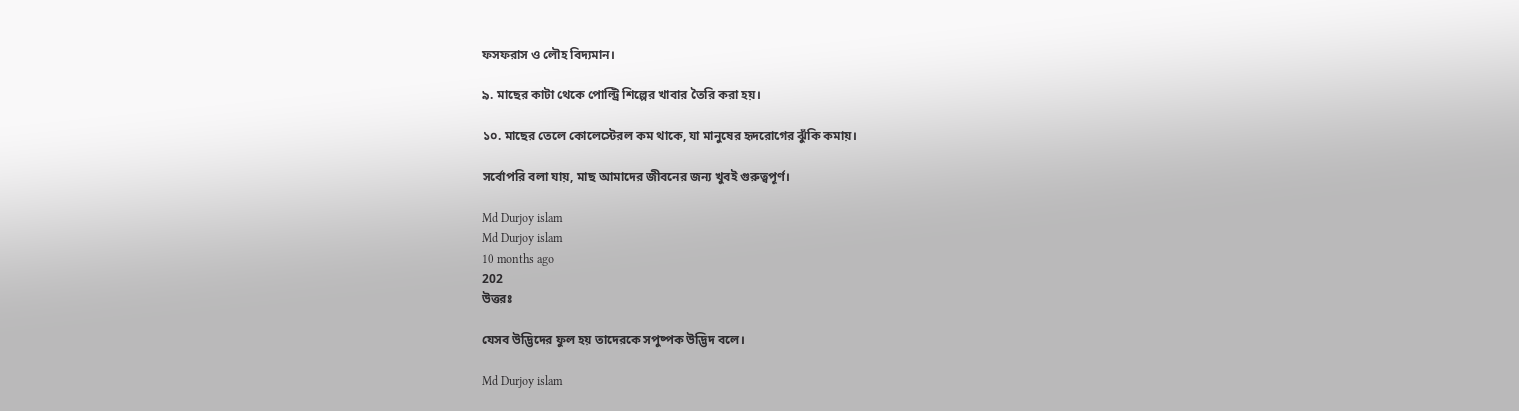ফসফরাস ও লৌহ বিদ্যমান।

৯. মাছের কাটা থেকে পোল্ট্রি শিল্পের খাবার তৈরি করা হয়।

১০. মাছের তেলে কোলেস্টেরল কম থাকে, যা মানুষের হৃদরোগের ঝুঁকি কমায়।

সর্বোপরি বলা যায়, মাছ আমাদের জীবনের জন্য খুবই গুরুত্বপূর্ণ।

Md Durjoy islam
Md Durjoy islam
10 months ago
202
উত্তরঃ

যেসব উদ্ভিদের ফুল হয় তাদেরকে সপুষ্পক উদ্ভিদ বলে।

Md Durjoy islam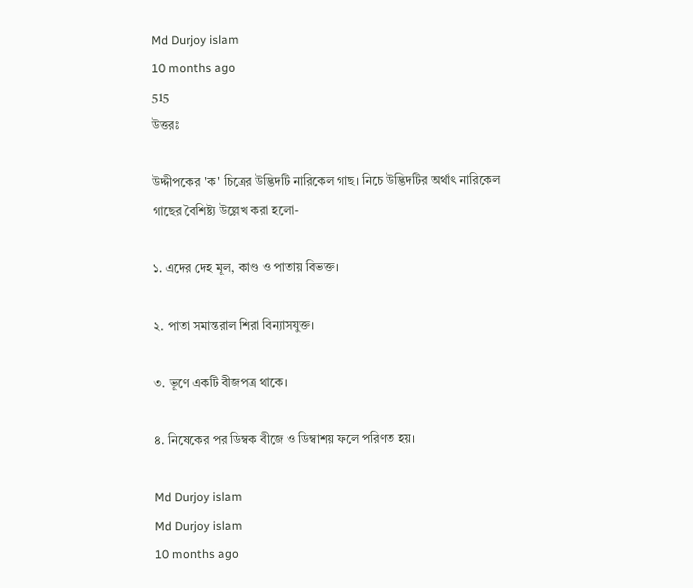Md Durjoy islam
10 months ago
515
উত্তরঃ

উদ্দীপকের 'ক' চিত্রের উদ্ভিদটি নারিকেল গাছ। নিচে উদ্ভিদটির অর্থাৎ নারিকেল গাছের বৈশিষ্ট্য উল্লেখ করা হলো-

১. এদের দেহ মূল, কাণ্ড ও পাতায় বিভক্ত।

২. পাতা সমান্তরাল শিরা বিন্যাসযুক্ত।

৩. ভূণে একটি বীজপত্র থাকে।

৪. নিষেকের পর ডিম্বক বীজে ও ডিম্বাশয় ফলে পরিণত হয়।

Md Durjoy islam
Md Durjoy islam
10 months ago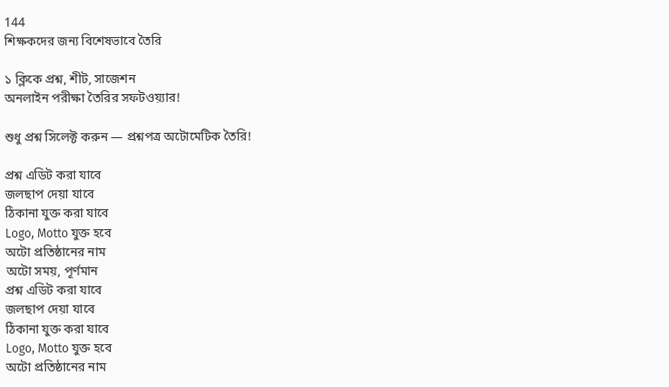144
শিক্ষকদের জন্য বিশেষভাবে তৈরি

১ ক্লিকে প্রশ্ন, শীট, সাজেশন
অনলাইন পরীক্ষা তৈরির সফটওয়্যার!

শুধু প্রশ্ন সিলেক্ট করুন — প্রশ্নপত্র অটোমেটিক তৈরি!

প্রশ্ন এডিট করা যাবে
জলছাপ দেয়া যাবে
ঠিকানা যুক্ত করা যাবে
Logo, Motto যুক্ত হবে
অটো প্রতিষ্ঠানের নাম
অটো সময়, পূর্ণমান
প্রশ্ন এডিট করা যাবে
জলছাপ দেয়া যাবে
ঠিকানা যুক্ত করা যাবে
Logo, Motto যুক্ত হবে
অটো প্রতিষ্ঠানের নাম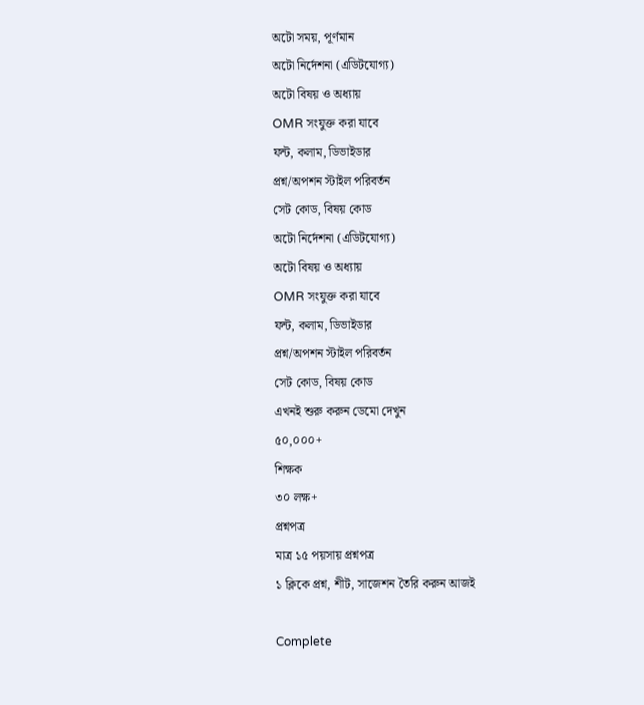অটো সময়, পূর্ণমান
অটো নির্দেশনা (এডিটযোগ্য)
অটো বিষয় ও অধ্যায়
OMR সংযুক্ত করা যাবে
ফন্ট, কলাম, ডিভাইডার
প্রশ্ন/অপশন স্টাইল পরিবর্তন
সেট কোড, বিষয় কোড
অটো নির্দেশনা (এডিটযোগ্য)
অটো বিষয় ও অধ্যায়
OMR সংযুক্ত করা যাবে
ফন্ট, কলাম, ডিভাইডার
প্রশ্ন/অপশন স্টাইল পরিবর্তন
সেট কোড, বিষয় কোড
এখনই শুরু করুন ডেমো দেখুন
৫০,০০০+
শিক্ষক
৩০ লক্ষ+
প্রশ্নপত্র
মাত্র ১৫ পয়সায় প্রশ্নপত্র
১ ক্লিকে প্রশ্ন, শীট, সাজেশন তৈরি করুন আজই

Complete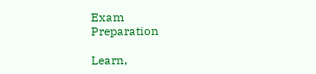Exam
Preparation

Learn,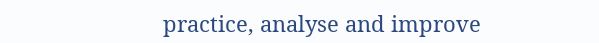practice, analyse and improve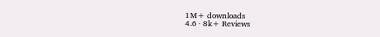1M+ downloads
4.6 · 8k+ Reviews